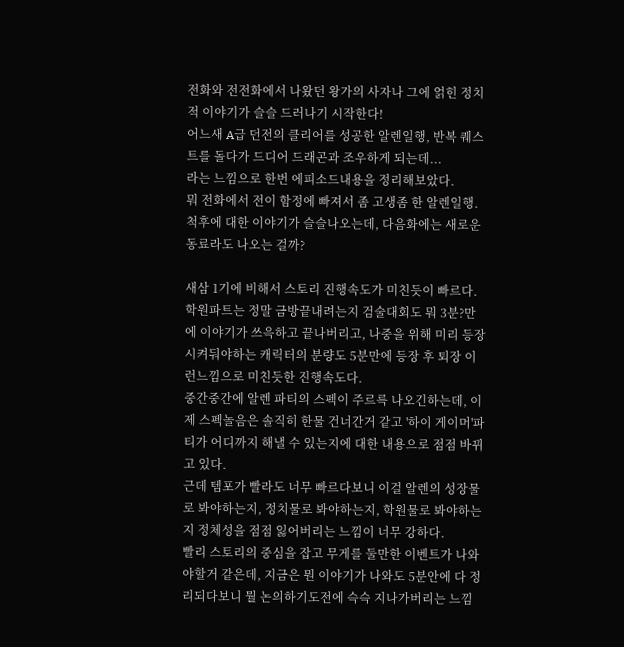전화와 전전화에서 나왔던 왕가의 사자나 그에 얽힌 정치적 이야기가 슬슬 드러나기 시작한다!
어느새 A급 던전의 클리어를 성공한 알렌일행, 반복 퀘스트를 돌다가 드디어 드래곤과 조우하게 되는데...
라는 느낌으로 한번 에피소드내용을 정리해보았다.
뭐 전화에서 전이 함정에 빠져서 좀 고생좀 한 알렌일행.
척후에 대한 이야기가 슬슬나오는데, 다음화에는 새로운 동료라도 나오는 걸까?

새삼 1기에 비해서 스토리 진행속도가 미친듯이 빠르다.
학원파트는 정말 금방끝내려는지 검술대회도 뭐 3분?만에 이야기가 쓰윽하고 끝나버리고, 나중을 위해 미리 등장시켜둬야하는 캐릭터의 분량도 5분만에 등장 후 퇴장 이런느낌으로 미친듯한 진행속도다.
중간중간에 알렌 파티의 스펙이 주르륵 나오긴하는데, 이제 스펙놀음은 솔직히 한물 건너간거 같고 '하이 게이머'파티가 어디까지 해낼 수 있는지에 대한 내용으로 점점 바뀌고 있다.
근데 템포가 빨라도 너무 빠르다보니 이걸 알렌의 성장물로 봐야하는지, 정치물로 봐야하는지, 학원물로 봐야하는지 정체성을 점점 잃어버리는 느낌이 너무 강하다.
빨리 스토리의 중심을 잡고 무게를 둘만한 이벤트가 나와야할거 같은데, 지금은 뭔 이야기가 나와도 5분안에 다 정리되다보니 뭘 논의하기도전에 슥슥 지나가버리는 느낌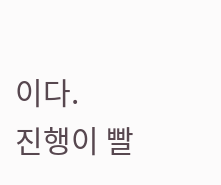이다.
진행이 빨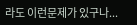라도 이런문제가 있구나...